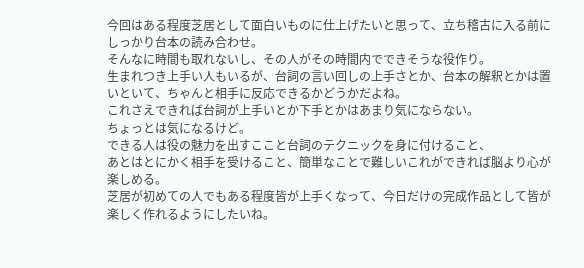今回はある程度芝居として面白いものに仕上げたいと思って、立ち稽古に入る前にしっかり台本の読み合わせ。
そんなに時間も取れないし、その人がその時間内でできそうな役作り。
生まれつき上手い人もいるが、台詞の言い回しの上手さとか、台本の解釈とかは置いといて、ちゃんと相手に反応できるかどうかだよね。
これさえできれば台詞が上手いとか下手とかはあまり気にならない。
ちょっとは気になるけど。
できる人は役の魅力を出すここと台詞のテクニックを身に付けること、
あとはとにかく相手を受けること、簡単なことで難しいこれができれば脳より心が楽しめる。
芝居が初めての人でもある程度皆が上手くなって、今日だけの完成作品として皆が楽しく作れるようにしたいね。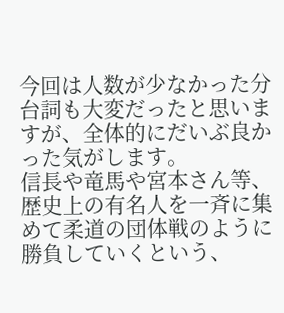今回は人数が少なかった分台詞も大変だったと思いますが、全体的にだいぶ良かった気がします。
信長や竜馬や宮本さん等、歴史上の有名人を一斉に集めて柔道の団体戦のように勝負していくという、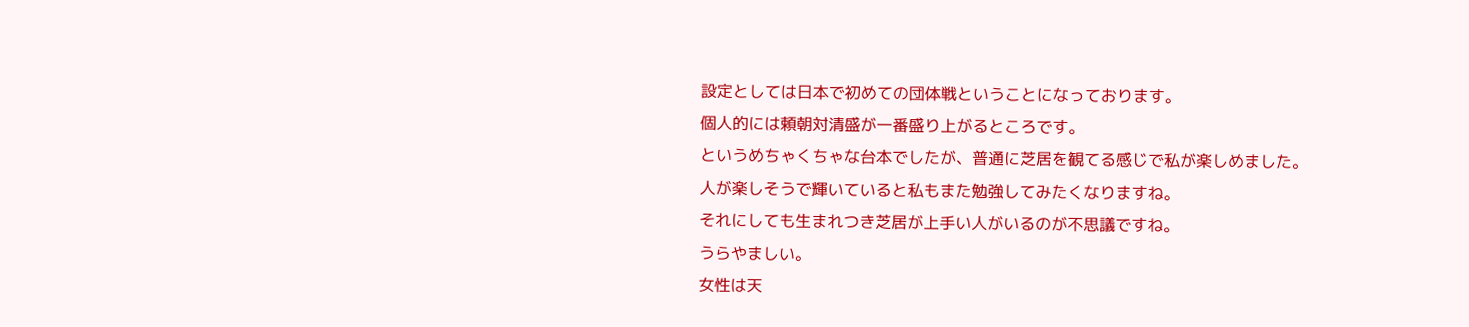設定としては日本で初めての団体戦ということになっております。
個人的には頼朝対清盛が一番盛り上がるところです。
というめちゃくちゃな台本でしたが、普通に芝居を観てる感じで私が楽しめました。
人が楽しそうで輝いていると私もまた勉強してみたくなりますね。
それにしても生まれつき芝居が上手い人がいるのが不思議ですね。
うらやましい。
女性は天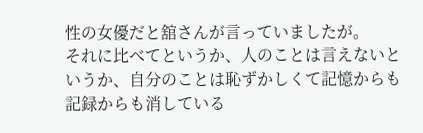性の女優だと舘さんが言っていましたが。
それに比べてというか、人のことは言えないというか、自分のことは恥ずかしくて記憶からも記録からも消している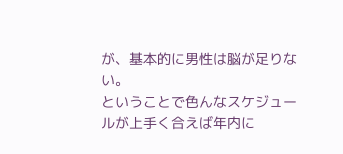が、基本的に男性は脳が足りない。
ということで色んなスケジュールが上手く合えば年内に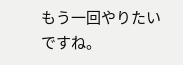もう一回やりたいですね。